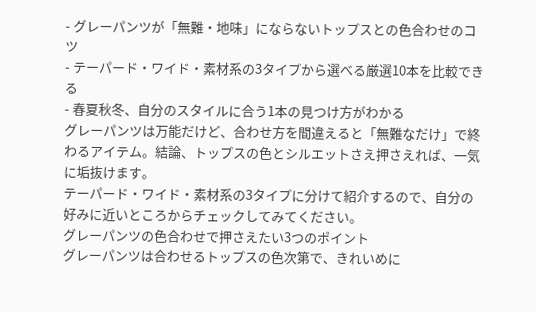- グレーパンツが「無難・地味」にならないトップスとの色合わせのコツ
- テーパード・ワイド・素材系の3タイプから選べる厳選10本を比較できる
- 春夏秋冬、自分のスタイルに合う1本の見つけ方がわかる
グレーパンツは万能だけど、合わせ方を間違えると「無難なだけ」で終わるアイテム。結論、トップスの色とシルエットさえ押さえれば、一気に垢抜けます。
テーパード・ワイド・素材系の3タイプに分けて紹介するので、自分の好みに近いところからチェックしてみてください。
グレーパンツの色合わせで押さえたい3つのポイント
グレーパンツは合わせるトップスの色次第で、きれいめに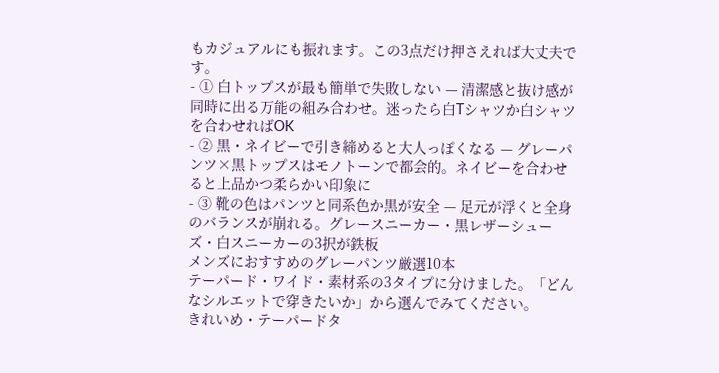もカジュアルにも振れます。この3点だけ押さえれば大丈夫です。
- ① 白トップスが最も簡単で失敗しない — 清潔感と抜け感が同時に出る万能の組み合わせ。迷ったら白Tシャツか白シャツを合わせればOK
- ② 黒・ネイビーで引き締めると大人っぽくなる — グレーパンツ×黒トップスはモノトーンで都会的。ネイビーを合わせると上品かつ柔らかい印象に
- ③ 靴の色はパンツと同系色か黒が安全 — 足元が浮くと全身のバランスが崩れる。グレースニーカー・黒レザーシューズ・白スニーカーの3択が鉄板
メンズにおすすめのグレーパンツ厳選10本
テーパード・ワイド・素材系の3タイプに分けました。「どんなシルエットで穿きたいか」から選んでみてください。
きれいめ・テーパードタ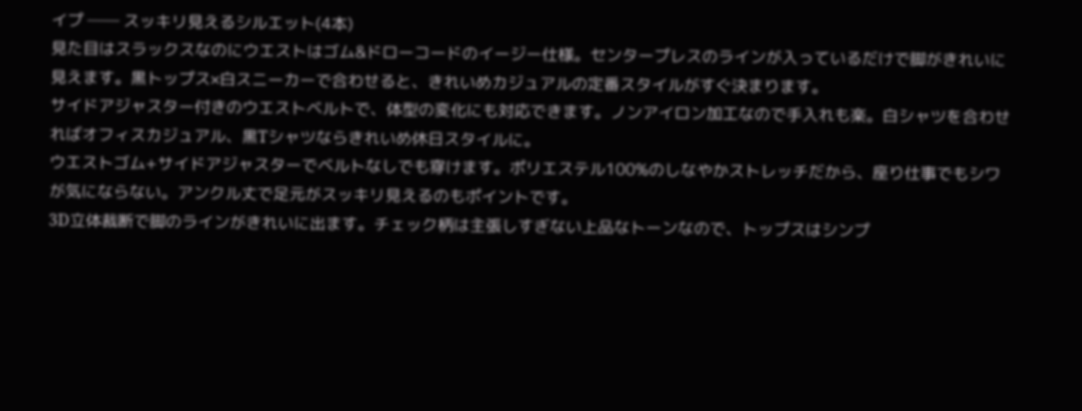イプ ── スッキリ見えるシルエット(4本)
見た目はスラックスなのにウエストはゴム&ドローコードのイージー仕様。センタープレスのラインが入っているだけで脚がきれいに見えます。黒トップス×白スニーカーで合わせると、きれいめカジュアルの定番スタイルがすぐ決まります。
サイドアジャスター付きのウエストベルトで、体型の変化にも対応できます。ノンアイロン加工なので手入れも楽。白シャツを合わせればオフィスカジュアル、黒Tシャツならきれいめ休日スタイルに。
ウエストゴム+サイドアジャスターでベルトなしでも穿けます。ポリエステル100%のしなやかストレッチだから、座り仕事でもシワが気にならない。アンクル丈で足元がスッキリ見えるのもポイントです。
3D立体裁断で脚のラインがきれいに出ます。チェック柄は主張しすぎない上品なトーンなので、トップスはシンプ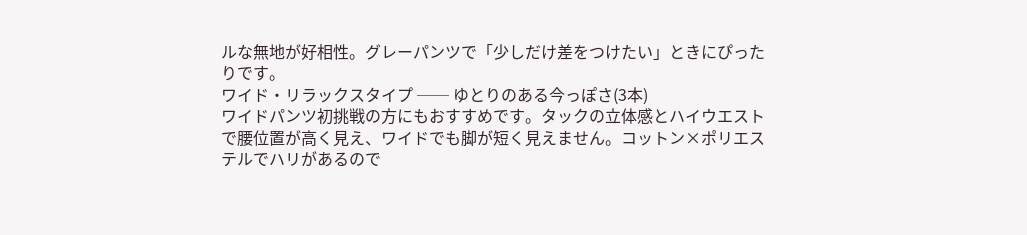ルな無地が好相性。グレーパンツで「少しだけ差をつけたい」ときにぴったりです。
ワイド・リラックスタイプ ── ゆとりのある今っぽさ(3本)
ワイドパンツ初挑戦の方にもおすすめです。タックの立体感とハイウエストで腰位置が高く見え、ワイドでも脚が短く見えません。コットン×ポリエステルでハリがあるので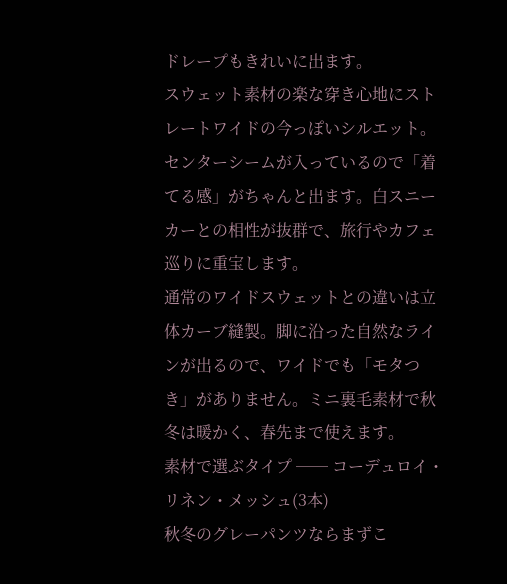ドレープもきれいに出ます。
スウェット素材の楽な穿き心地にストレートワイドの今っぽいシルエット。センターシームが入っているので「着てる感」がちゃんと出ます。白スニーカーとの相性が抜群で、旅行やカフェ巡りに重宝します。
通常のワイドスウェットとの違いは立体カーブ縫製。脚に沿った自然なラインが出るので、ワイドでも「モタつき」がありません。ミニ裏毛素材で秋冬は暖かく、春先まで使えます。
素材で選ぶタイプ ── コーデュロイ・リネン・メッシュ(3本)
秋冬のグレーパンツならまずこ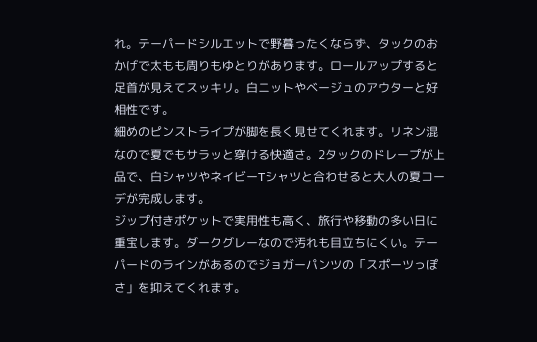れ。テーパードシルエットで野暮ったくならず、タックのおかげで太もも周りもゆとりがあります。ロールアップすると足首が見えてスッキリ。白ニットやベージュのアウターと好相性です。
細めのピンストライプが脚を長く見せてくれます。リネン混なので夏でもサラッと穿ける快適さ。2タックのドレープが上品で、白シャツやネイビーTシャツと合わせると大人の夏コーデが完成します。
ジップ付きポケットで実用性も高く、旅行や移動の多い日に重宝します。ダークグレーなので汚れも目立ちにくい。テーパードのラインがあるのでジョガーパンツの「スポーツっぽさ」を抑えてくれます。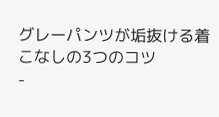グレーパンツが垢抜ける着こなしの3つのコツ
-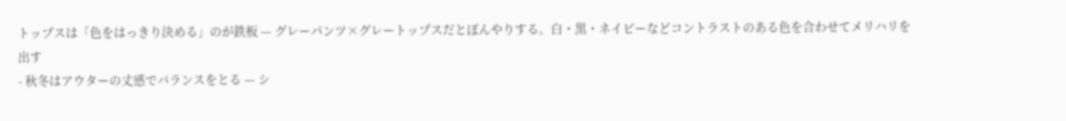トップスは「色をはっきり決める」のが鉄板 — グレーパンツ×グレートップスだとぼんやりする。白・黒・ネイビーなどコントラストのある色を合わせてメリハリを出す
- 秋冬はアウターの丈感でバランスをとる — シ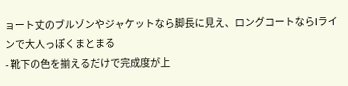ョート丈のブルゾンやジャケットなら脚長に見え、ロングコートならIラインで大人っぽくまとまる
- 靴下の色を揃えるだけで完成度が上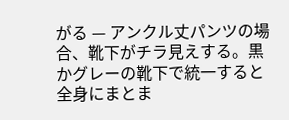がる — アンクル丈パンツの場合、靴下がチラ見えする。黒かグレーの靴下で統一すると全身にまとま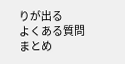りが出る
よくある質問
まとめ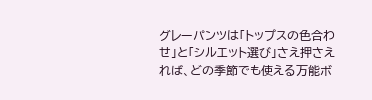グレーパンツは「トップスの色合わせ」と「シルエット選び」さえ押さえれば、どの季節でも使える万能ボ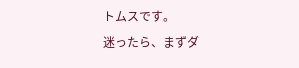トムスです。
迷ったら、まずダ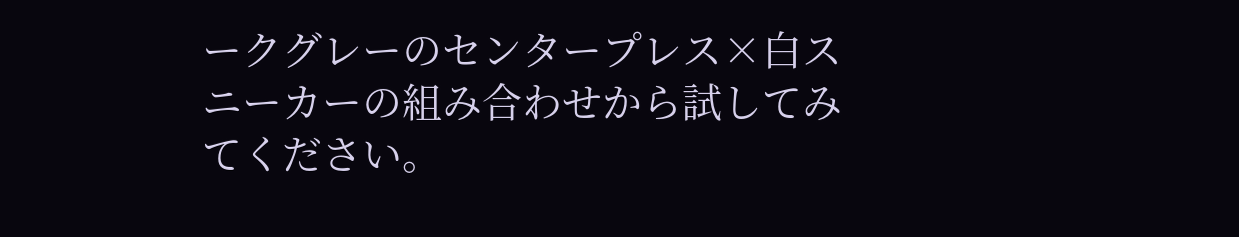ークグレーのセンタープレス×白スニーカーの組み合わせから試してみてください。